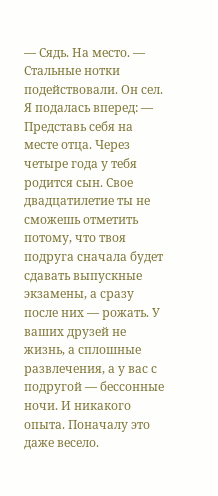— Сядь. На место. — Стальные нотки подействовали. Он сел. Я подалась вперед: — Представь себя на месте отца. Через четыре года у тебя родится сын. Свое двадцатилетие ты не сможешь отметить потому, что твоя подруга сначала будет сдавать выпускные экзамены, а сразу после них — рожать. У ваших друзей не жизнь, а сплошные развлечения, а у вас с подругой — бессонные ночи. И никакого опыта. Поначалу это даже весело.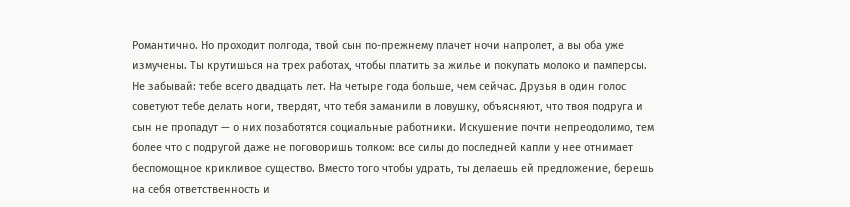Романтично. Но проходит полгода, твой сын по-прежнему плачет ночи напролет, а вы оба уже измучены. Ты крутишься на трех работах, чтобы платить за жилье и покупать молоко и памперсы. Не забывай: тебе всего двадцать лет. На четыре года больше, чем сейчас. Друзья в один голос советуют тебе делать ноги, твердят, что тебя заманили в ловушку, объясняют, что твоя подруга и сын не пропадут — о них позаботятся социальные работники. Искушение почти непреодолимо, тем более что с подругой даже не поговоришь толком: все силы до последней капли у нее отнимает беспомощное крикливое существо. Вместо того чтобы удрать, ты делаешь ей предложение, берешь на себя ответственность и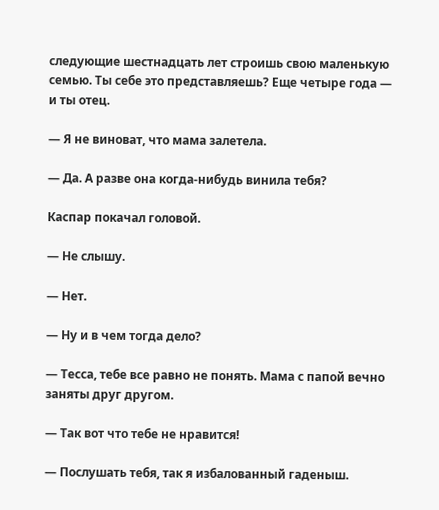следующие шестнадцать лет строишь свою маленькую семью. Ты себе это представляешь? Еще четыре года — и ты отец.

— Я не виноват, что мама залетела.

— Да. А разве она когда-нибудь винила тебя?

Каспар покачал головой.

— Не слышу.

— Нет.

— Ну и в чем тогда дело?

— Тесса, тебе все равно не понять. Мама с папой вечно заняты друг другом.

— Так вот что тебе не нравится!

— Послушать тебя, так я избалованный гаденыш.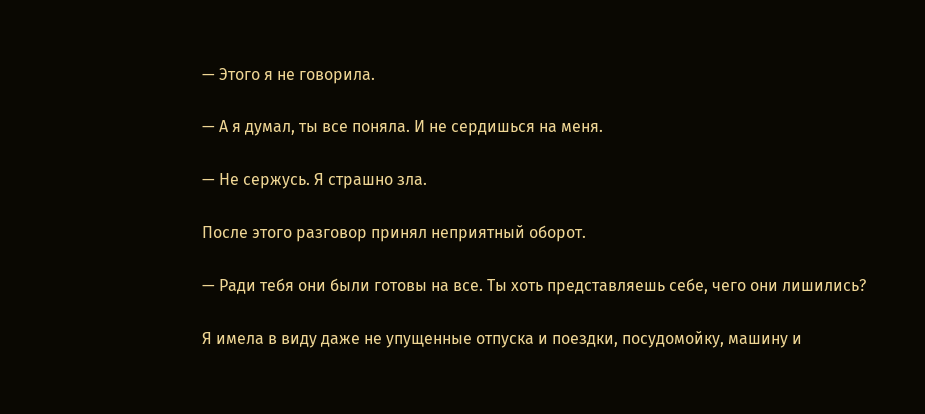— Этого я не говорила.

— А я думал, ты все поняла. И не сердишься на меня.

— Не сержусь. Я страшно зла.

После этого разговор принял неприятный оборот.

— Ради тебя они были готовы на все. Ты хоть представляешь себе, чего они лишились?

Я имела в виду даже не упущенные отпуска и поездки, посудомойку, машину и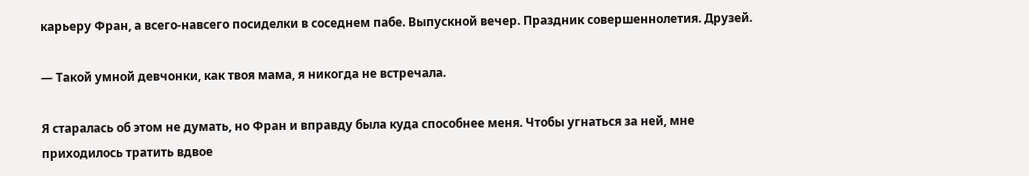карьеру Фран, а всего-навсего посиделки в соседнем пабе. Выпускной вечер. Праздник совершеннолетия. Друзей.

— Такой умной девчонки, как твоя мама, я никогда не встречала.

Я старалась об этом не думать, но Фран и вправду была куда способнее меня. Чтобы угнаться за ней, мне приходилось тратить вдвое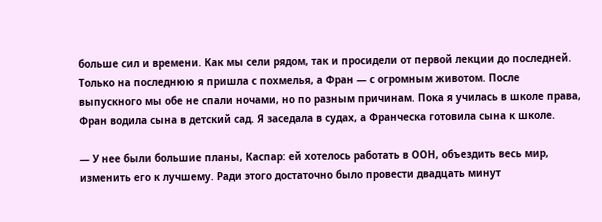больше сил и времени. Как мы сели рядом, так и просидели от первой лекции до последней. Только на последнюю я пришла с похмелья, а Фран — с огромным животом. После выпускного мы обе не спали ночами, но по разным причинам. Пока я училась в школе права, Фран водила сына в детский сад. Я заседала в судах, а Франческа готовила сына к школе.

— У нее были большие планы, Каспар: ей хотелось работать в ООН, объездить весь мир, изменить его к лучшему. Ради этого достаточно было провести двадцать минут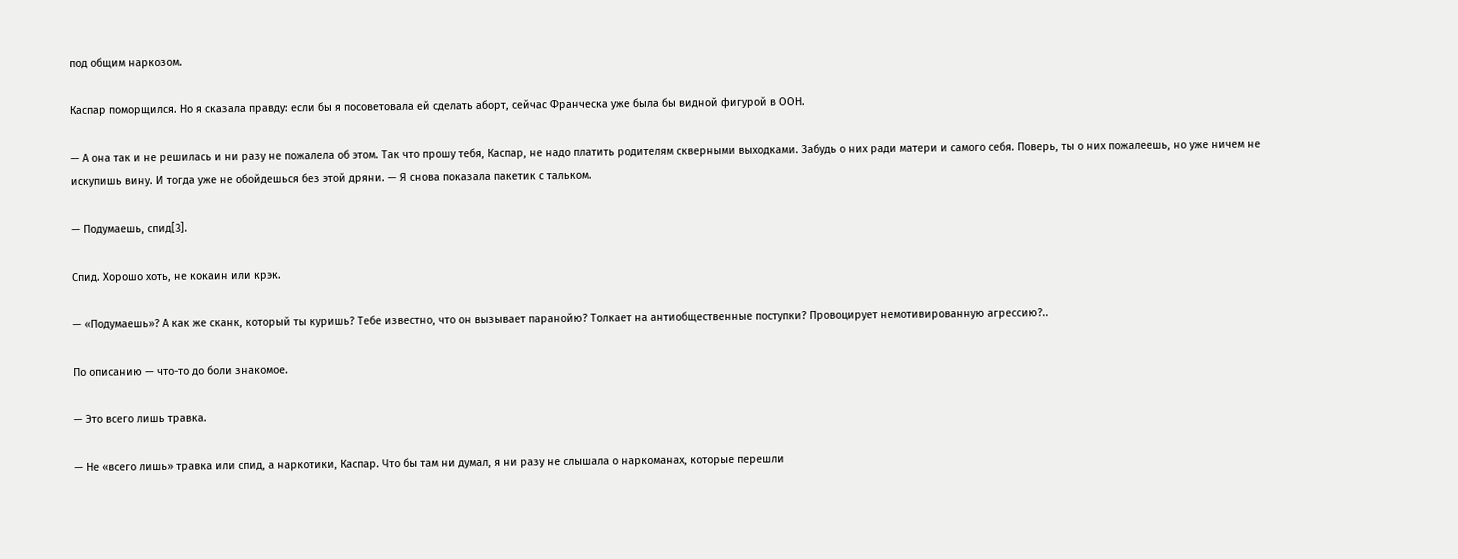под общим наркозом.

Каспар поморщился. Но я сказала правду: если бы я посоветовала ей сделать аборт, сейчас Франческа уже была бы видной фигурой в ООН.

— А она так и не решилась и ни разу не пожалела об этом. Так что прошу тебя, Каспар, не надо платить родителям скверными выходками. Забудь о них ради матери и самого себя. Поверь, ты о них пожалеешь, но уже ничем не искупишь вину. И тогда уже не обойдешься без этой дряни. — Я снова показала пакетик с тальком.

— Подумаешь, спид[3].

Спид. Хорошо хоть, не кокаин или крэк.

— «Подумаешь»? А как же сканк, который ты куришь? Тебе известно, что он вызывает паранойю? Толкает на антиобщественные поступки? Провоцирует немотивированную агрессию?..

По описанию — что-то до боли знакомое.

— Это всего лишь травка.

— Не «всего лишь» травка или спид, а наркотики, Каспар. Что бы там ни думал, я ни разу не слышала о наркоманах, которые перешли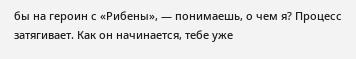бы на героин с «Рибены», — понимаешь, о чем я? Процесс затягивает. Как он начинается, тебе уже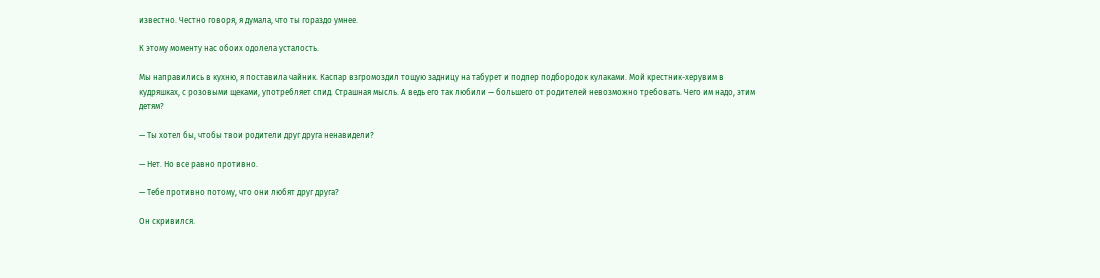известно. Честно говоря, я думала, что ты гораздо умнее.

К этому моменту нас обоих одолела усталость.

Мы направились в кухню, я поставила чайник. Каспар взгромоздил тощую задницу на табурет и подпер подбородок кулаками. Мой крестник-херувим в кудряшках, с розовыми щеками, употребляет спид. Страшная мысль. А ведь его так любили — большего от родителей невозможно требовать. Чего им надо, этим детям?

— Ты хотел бы, чтобы твои родители друг друга ненавидели?

— Нет. Но все равно противно.

— Тебе противно потому, что они любят друг друга?

Он скривился.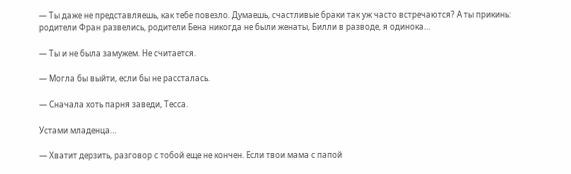— Ты даже не представляешь, как тебе повезло. Думаешь, счастливые браки так уж часто встречаются? А ты прикинь: родители Фран развелись, родители Бена никогда не были женаты, Билли в разводе, я одинока…

— Ты и не была замужем. Не считается.

— Могла бы выйти, если бы не рассталась.

— Сначала хоть парня заведи, Тесса.

Устами младенца…

— Хватит дерзить, разговор с тобой еще не кончен. Если твои мама с папой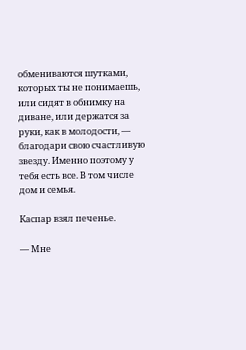обмениваются шутками, которых ты не понимаешь, или сидят в обнимку на диване, или держатся за руки, как в молодости, — благодари свою счастливую звезду. Именно поэтому у тебя есть все. В том числе дом и семья.

Каспар взял печенье.

— Мне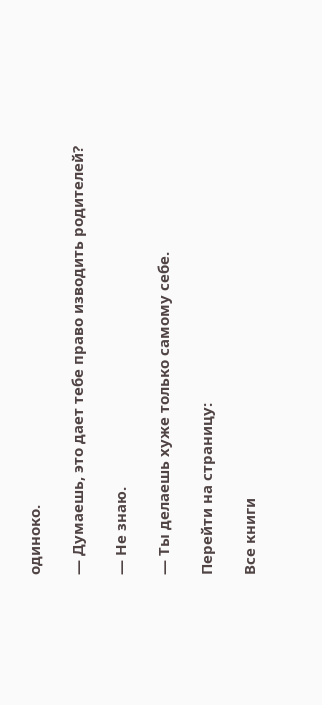одиноко.

— Думаешь, это дает тебе право изводить родителей?

— Не знаю.

— Ты делаешь хуже только самому себе.

Перейти на страницу:

Все книги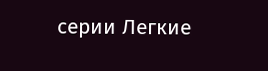серии Легкие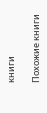книги

Похожие книги